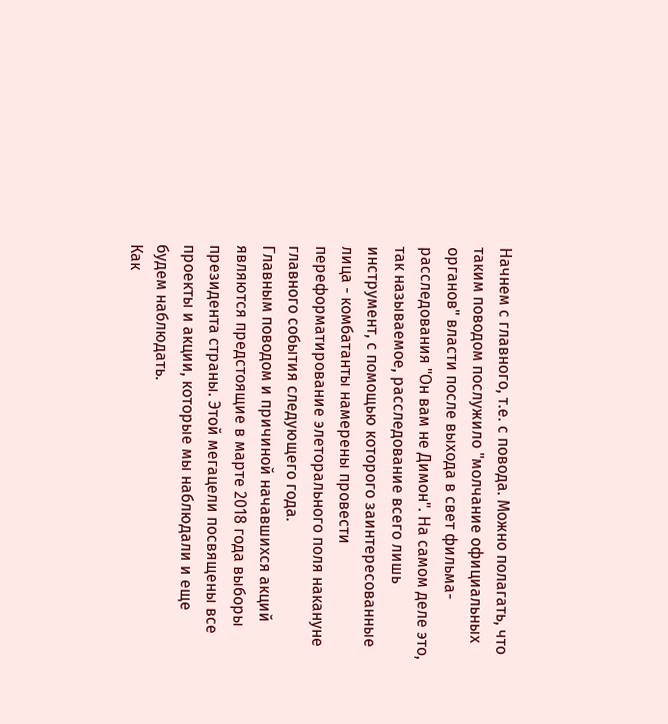Начнем с главного, т.е. с повода. Можно полагать, что таким поводом послужило "молчание официальных органов" власти после выхода в свет фильма-расследования "Он вам не Димон". На самом деле это, так называемое, расследование всего лишь инструмент, с помощью которого заинтересованные лица - комбатанты намерены провести переформатирование элеторального поля накануне главного события следующего года.
Главным поводом и причиной начавшихся акций являются предстоящие в марте 2018 года выборы президента страны. Этой мегацели посвящены все проекты и акции, которые мы наблюдали и еще будем наблюдать.
Как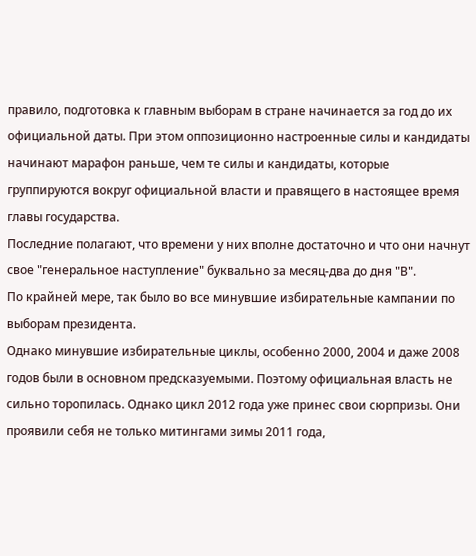правило, подготовка к главным выборам в стране начинается за год до их официальной даты. При этом оппозиционно настроенные силы и кандидаты начинают марафон раньше, чем те силы и кандидаты, которые группируются вокруг официальной власти и правящего в настоящее время главы государства.
Последние полагают, что времени у них вполне достаточно и что они начнут свое "генеральное наступление" буквально за месяц-два до дня "В".
По крайней мере, так было во все минувшие избирательные кампании по выборам президента.
Однако минувшие избирательные циклы, особенно 2000, 2004 и даже 2008 годов были в основном предсказуемыми. Поэтому официальная власть не сильно торопилась. Однако цикл 2012 года уже принес свои сюрпризы. Они проявили себя не только митингами зимы 2011 года,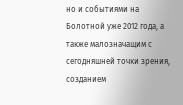но и событиями на Болотной уже 2012 года, а также малозначащим с сегодняшней точки зрения, созданием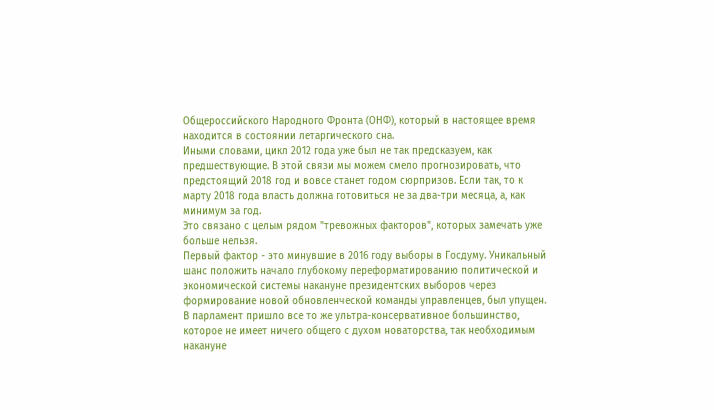Общероссийского Народного Фронта (ОНФ), который в настоящее время находится в состоянии летаргического сна.
Иными словами, цикл 2012 года уже был не так предсказуем, как предшествующие. В этой связи мы можем смело прогнозировать, что предстоящий 2018 год и вовсе станет годом сюрпризов. Если так, то к марту 2018 года власть должна готовиться не за два-три месяца, а, как минимум за год.
Это связано с целым рядом "тревожных факторов", которых замечать уже больше нельзя.
Первый фактор - это минувшие в 2016 году выборы в Госдуму. Уникальный шанс положить начало глубокому переформатированию политической и экономической системы накануне президентских выборов через формирование новой обновленческой команды управленцев, был упущен. В парламент пришло все то же ультра-консервативное большинство, которое не имеет ничего общего с духом новаторства, так необходимым накануне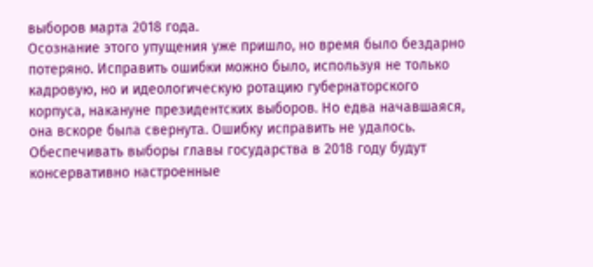выборов марта 2018 года.
Осознание этого упущения уже пришло, но время было бездарно потеряно. Исправить ошибки можно было, используя не только кадровую, но и идеологическую ротацию губернаторского корпуса, накануне президентских выборов. Но едва начавшаяся, она вскоре была свернута. Ошибку исправить не удалось. Обеспечивать выборы главы государства в 2018 году будут консервативно настроенные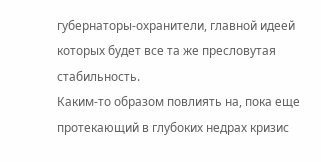губернаторы-охранители, главной идеей которых будет все та же пресловутая стабильность.
Каким-то образом повлиять на, пока еще протекающий в глубоких недрах кризис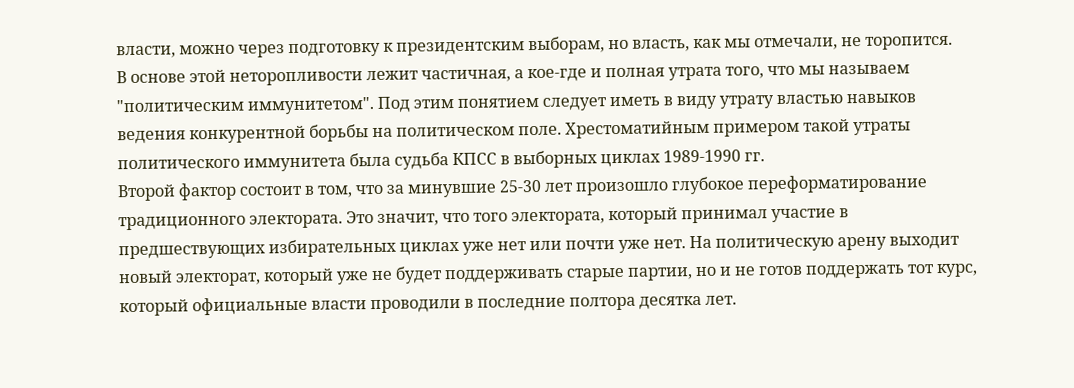власти, можно через подготовку к президентским выборам, но власть, как мы отмечали, не торопится.
В основе этой неторопливости лежит частичная, а кое-где и полная утрата того, что мы называем "политическим иммунитетом". Под этим понятием следует иметь в виду утрату властью навыков ведения конкурентной борьбы на политическом поле. Хрестоматийным примером такой утраты политического иммунитета была судьба КПСС в выборных циклах 1989-1990 гг.
Второй фактор состоит в том, что за минувшие 25-30 лет произошло глубокое переформатирование традиционного электората. Это значит, что того электората, который принимал участие в предшествующих избирательных циклах уже нет или почти уже нет. На политическую арену выходит новый электорат, который уже не будет поддерживать старые партии, но и не готов поддержать тот курс, который официальные власти проводили в последние полтора десятка лет.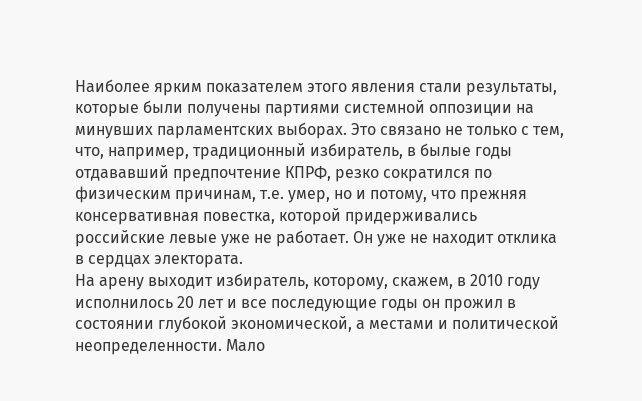Наиболее ярким показателем этого явления стали результаты, которые были получены партиями системной оппозиции на минувших парламентских выборах. Это связано не только с тем, что, например, традиционный избиратель, в былые годы отдававший предпочтение КПРФ, резко сократился по физическим причинам, т.е. умер, но и потому, что прежняя консервативная повестка, которой придерживались российские левые уже не работает. Он уже не находит отклика в сердцах электората.
На арену выходит избиратель, которому, скажем, в 2010 году исполнилось 20 лет и все последующие годы он прожил в состоянии глубокой экономической, а местами и политической неопределенности. Мало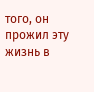того, он прожил эту жизнь в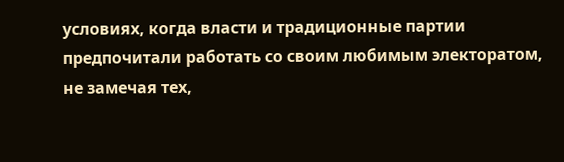условиях, когда власти и традиционные партии предпочитали работать со своим любимым электоратом, не замечая тех,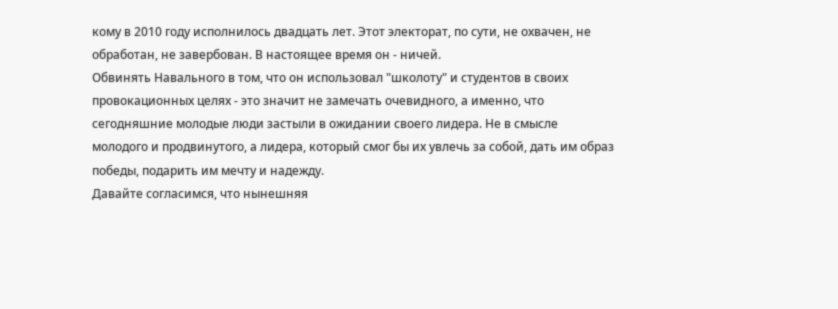кому в 2010 году исполнилось двадцать лет. Этот электорат, по сути, не охвачен, не обработан, не завербован. В настоящее время он - ничей.
Обвинять Навального в том, что он использовал "школоту" и студентов в своих провокационных целях - это значит не замечать очевидного, а именно, что сегодняшние молодые люди застыли в ожидании своего лидера. Не в смысле молодого и продвинутого, а лидера, который смог бы их увлечь за собой, дать им образ победы, подарить им мечту и надежду.
Давайте согласимся, что нынешняя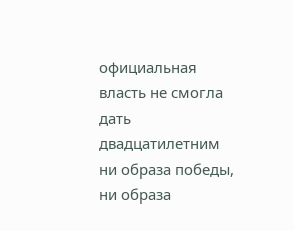официальная власть не смогла дать двадцатилетним ни образа победы, ни образа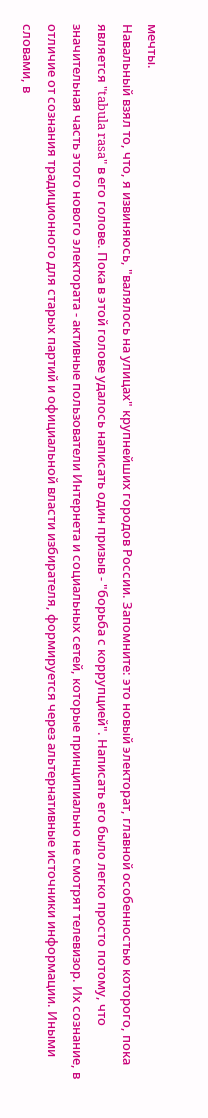мечты.
Навальный взял то, что, я извиняюсь, "валялось на улицах" крупнейших городов России. Запомните: это новый электорат, главной особенностью которого, пока является "tabula rasa" в его голове. Пока в этой голове удалось написать один призыв - "борьба с коррупцией". Написать его было легко просто потому, что значительная часть этого нового электората - активные пользователи Интернета и социальных сетей, которые принципиально не смотрят телевизор. Их сознание, в отличие от сознания традиционного для старых партий и официальной власти избирателя, формируется через альтернативные источники информации. Иными словами, в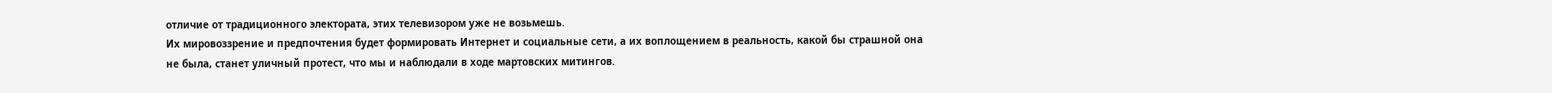отличие от традиционного электората, этих телевизором уже не возьмешь.
Их мировоззрение и предпочтения будет формировать Интернет и социальные сети, а их воплощением в реальность, какой бы страшной она не была, станет уличный протест, что мы и наблюдали в ходе мартовских митингов.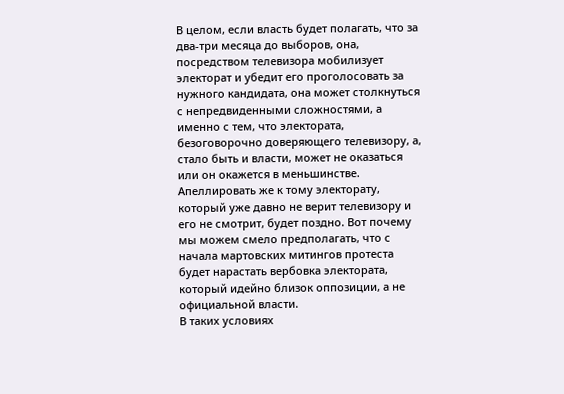В целом, если власть будет полагать, что за два-три месяца до выборов, она, посредством телевизора мобилизует электорат и убедит его проголосовать за нужного кандидата, она может столкнуться с непредвиденными сложностями, а именно с тем, что электората, безоговорочно доверяющего телевизору, а, стало быть и власти, может не оказаться или он окажется в меньшинстве. Апеллировать же к тому электорату, который уже давно не верит телевизору и его не смотрит, будет поздно. Вот почему мы можем смело предполагать, что с начала мартовских митингов протеста будет нарастать вербовка электората, который идейно близок оппозиции, а не официальной власти.
В таких условиях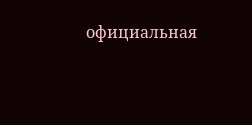официальная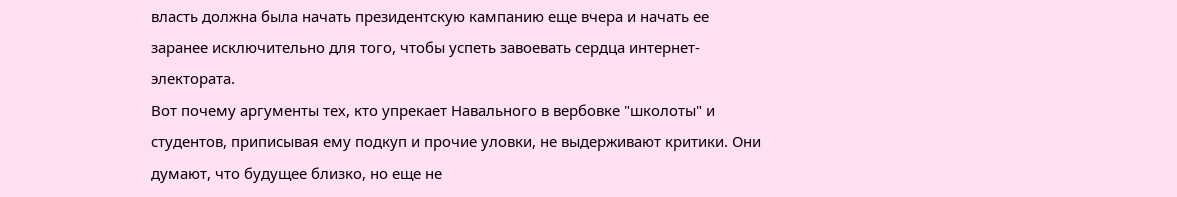власть должна была начать президентскую кампанию еще вчера и начать ее заранее исключительно для того, чтобы успеть завоевать сердца интернет-электората.
Вот почему аргументы тех, кто упрекает Навального в вербовке "школоты" и студентов, приписывая ему подкуп и прочие уловки, не выдерживают критики. Они думают, что будущее близко, но еще не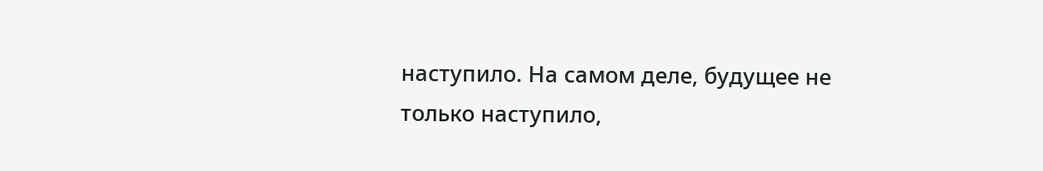наступило. На самом деле, будущее не только наступило,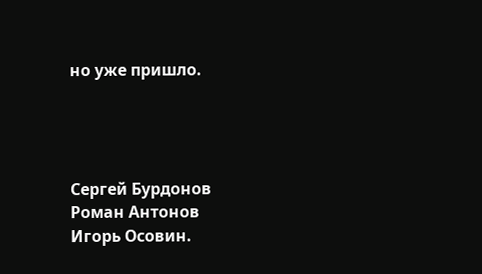но уже пришло.




Сергей Бурдонов
Роман Антонов
Игорь Осовин.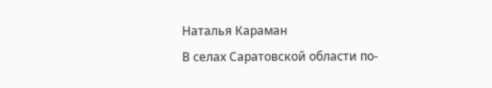Наталья Караман
В селах Саратовской области по-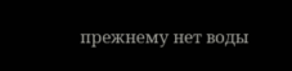прежнему нет воды